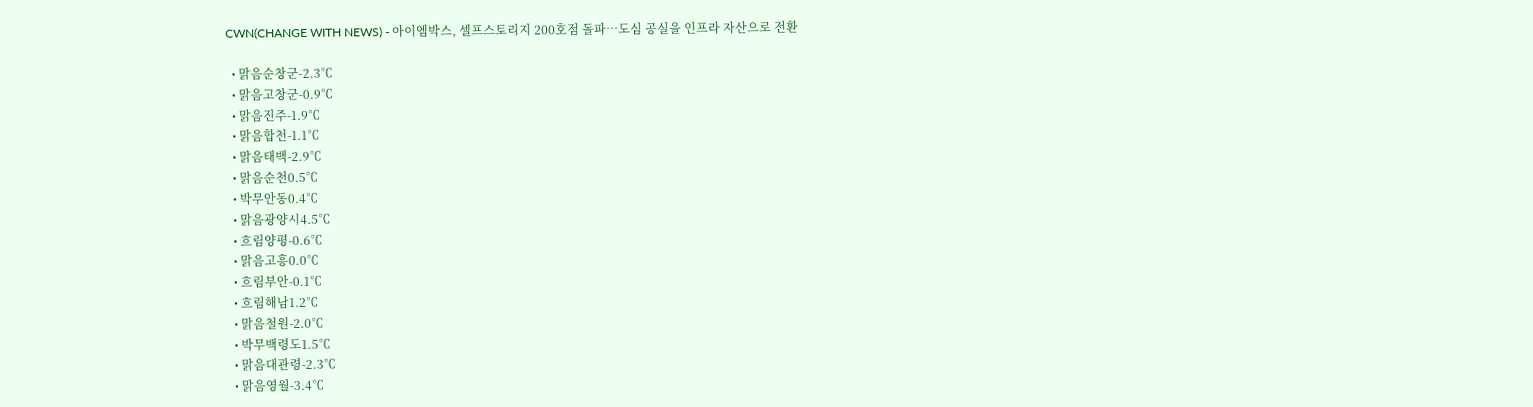CWN(CHANGE WITH NEWS) - 아이엠박스, 셀프스토리지 200호점 돌파…도심 공실을 인프라 자산으로 전환

  • 맑음순창군-2.3℃
  • 맑음고창군-0.9℃
  • 맑음진주-1.9℃
  • 맑음합천-1.1℃
  • 맑음태백-2.9℃
  • 맑음순천0.5℃
  • 박무안동0.4℃
  • 맑음광양시4.5℃
  • 흐림양평-0.6℃
  • 맑음고흥0.0℃
  • 흐림부안-0.1℃
  • 흐림해남1.2℃
  • 맑음철원-2.0℃
  • 박무백령도1.5℃
  • 맑음대관령-2.3℃
  • 맑음영월-3.4℃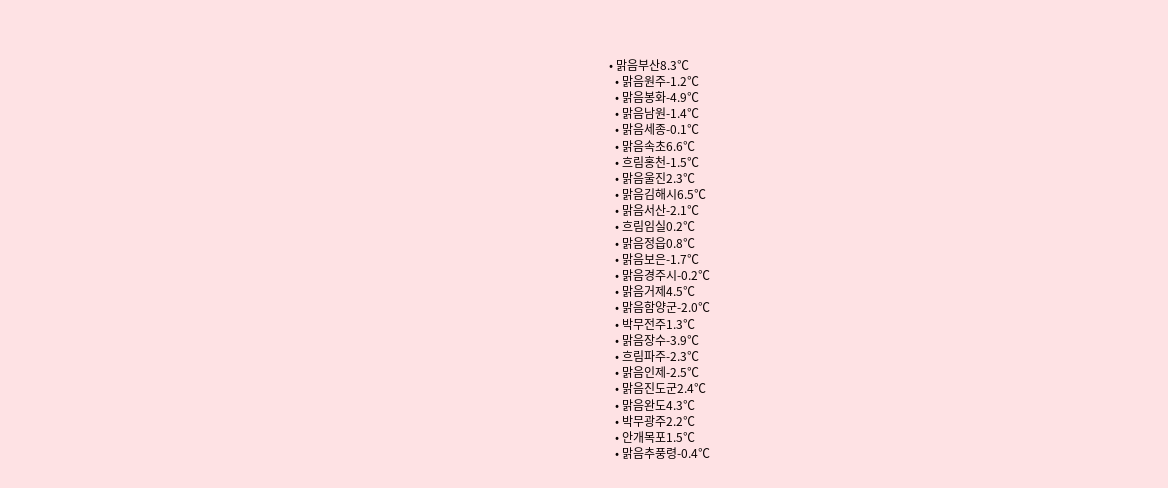• 맑음부산8.3℃
  • 맑음원주-1.2℃
  • 맑음봉화-4.9℃
  • 맑음남원-1.4℃
  • 맑음세종-0.1℃
  • 맑음속초6.6℃
  • 흐림홍천-1.5℃
  • 맑음울진2.3℃
  • 맑음김해시6.5℃
  • 맑음서산-2.1℃
  • 흐림임실0.2℃
  • 맑음정읍0.8℃
  • 맑음보은-1.7℃
  • 맑음경주시-0.2℃
  • 맑음거제4.5℃
  • 맑음함양군-2.0℃
  • 박무전주1.3℃
  • 맑음장수-3.9℃
  • 흐림파주-2.3℃
  • 맑음인제-2.5℃
  • 맑음진도군2.4℃
  • 맑음완도4.3℃
  • 박무광주2.2℃
  • 안개목포1.5℃
  • 맑음추풍령-0.4℃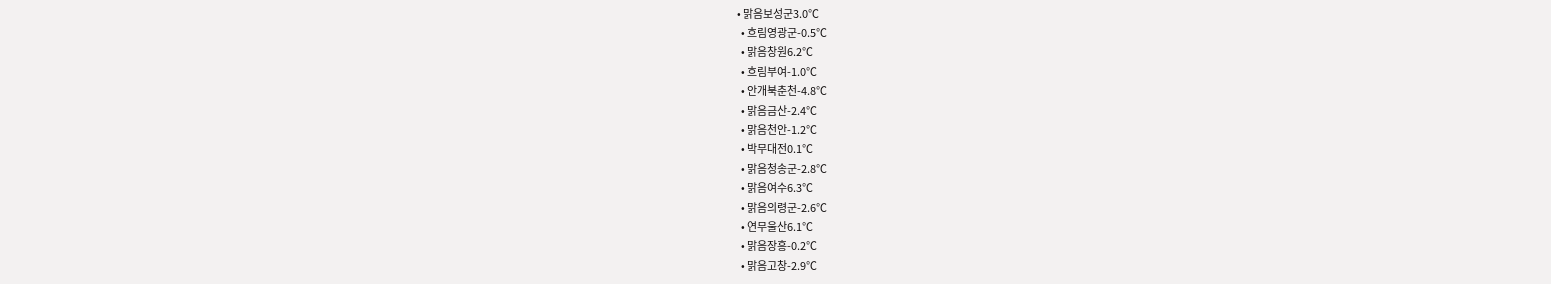• 맑음보성군3.0℃
  • 흐림영광군-0.5℃
  • 맑음창원6.2℃
  • 흐림부여-1.0℃
  • 안개북춘천-4.8℃
  • 맑음금산-2.4℃
  • 맑음천안-1.2℃
  • 박무대전0.1℃
  • 맑음청송군-2.8℃
  • 맑음여수6.3℃
  • 맑음의령군-2.6℃
  • 연무울산6.1℃
  • 맑음장흥-0.2℃
  • 맑음고창-2.9℃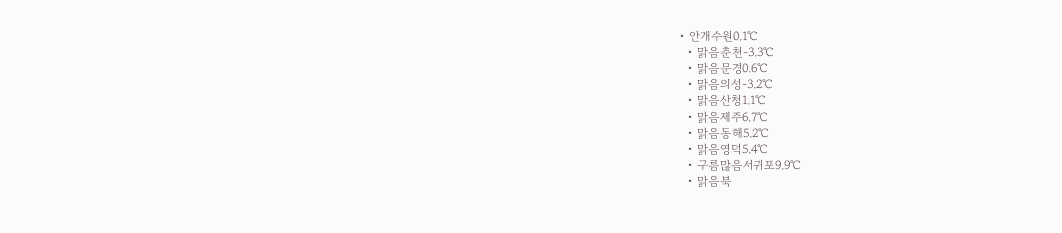• 안개수원0.1℃
  • 맑음춘천-3.3℃
  • 맑음문경0.6℃
  • 맑음의성-3.2℃
  • 맑음산청1.1℃
  • 맑음제주6.7℃
  • 맑음동해5.2℃
  • 맑음영덕5.4℃
  • 구름많음서귀포9.9℃
  • 맑음북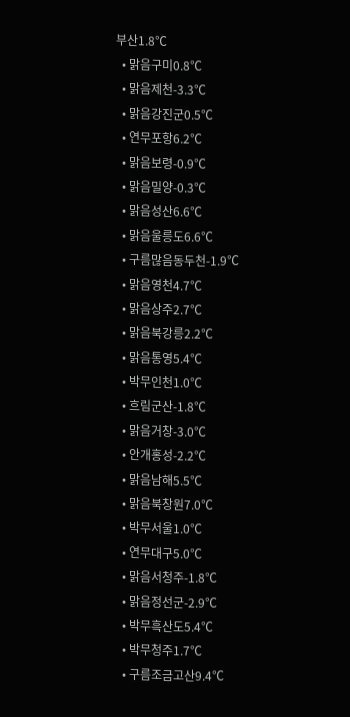부산1.8℃
  • 맑음구미0.8℃
  • 맑음제천-3.3℃
  • 맑음강진군0.5℃
  • 연무포항6.2℃
  • 맑음보령-0.9℃
  • 맑음밀양-0.3℃
  • 맑음성산6.6℃
  • 맑음울릉도6.6℃
  • 구름많음동두천-1.9℃
  • 맑음영천4.7℃
  • 맑음상주2.7℃
  • 맑음북강릉2.2℃
  • 맑음통영5.4℃
  • 박무인천1.0℃
  • 흐림군산-1.8℃
  • 맑음거창-3.0℃
  • 안개홍성-2.2℃
  • 맑음남해5.5℃
  • 맑음북창원7.0℃
  • 박무서울1.0℃
  • 연무대구5.0℃
  • 맑음서청주-1.8℃
  • 맑음정선군-2.9℃
  • 박무흑산도5.4℃
  • 박무청주1.7℃
  • 구름조금고산9.4℃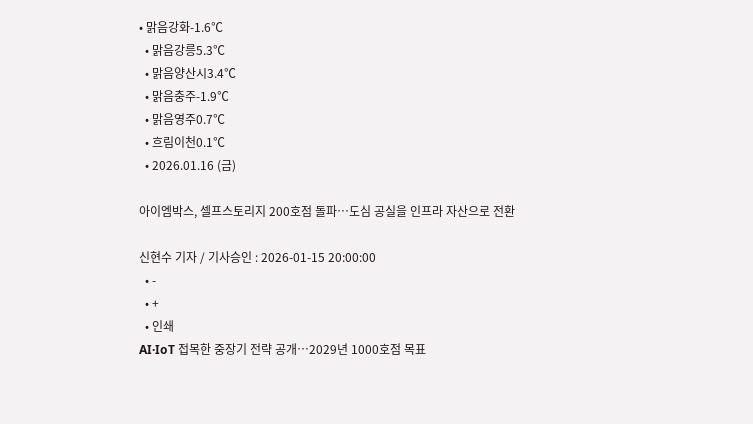• 맑음강화-1.6℃
  • 맑음강릉5.3℃
  • 맑음양산시3.4℃
  • 맑음충주-1.9℃
  • 맑음영주0.7℃
  • 흐림이천0.1℃
  • 2026.01.16 (금)

아이엠박스, 셀프스토리지 200호점 돌파…도심 공실을 인프라 자산으로 전환

신현수 기자 / 기사승인 : 2026-01-15 20:00:00
  • -
  • +
  • 인쇄
AI·IoT 접목한 중장기 전략 공개…2029년 1000호점 목표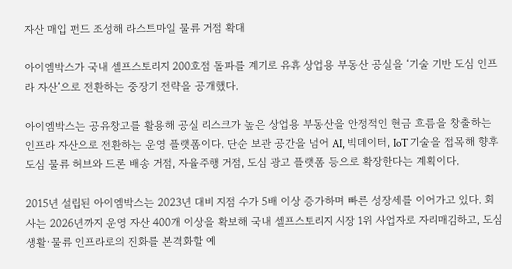자산 매입 펀드 조성해 라스트마일 물류 거점 확대

아이엠박스가 국내 셀프스토리지 200호점 돌파를 계기로 유휴 상업용 부동산 공실을 ‘기술 기반 도심 인프라 자산’으로 전환하는 중장기 전략을 공개했다.

아이엠박스는 공유창고를 활용해 공실 리스크가 높은 상업용 부동산을 안정적인 현금 흐름을 창출하는 인프라 자산으로 전환하는 운영 플랫폼이다. 단순 보관 공간을 넘어 AI, 빅데이터, IoT 기술을 접목해 향후 도심 물류 허브와 드론 배송 거점, 자율주행 거점, 도심 광고 플랫폼 등으로 확장한다는 계획이다.

2015년 설립된 아이엠박스는 2023년 대비 지점 수가 5배 이상 증가하며 빠른 성장세를 이어가고 있다. 회사는 2026년까지 운영 자산 400개 이상을 확보해 국내 셀프스토리지 시장 1위 사업자로 자리매김하고, 도심 생활·물류 인프라로의 진화를 본격화할 예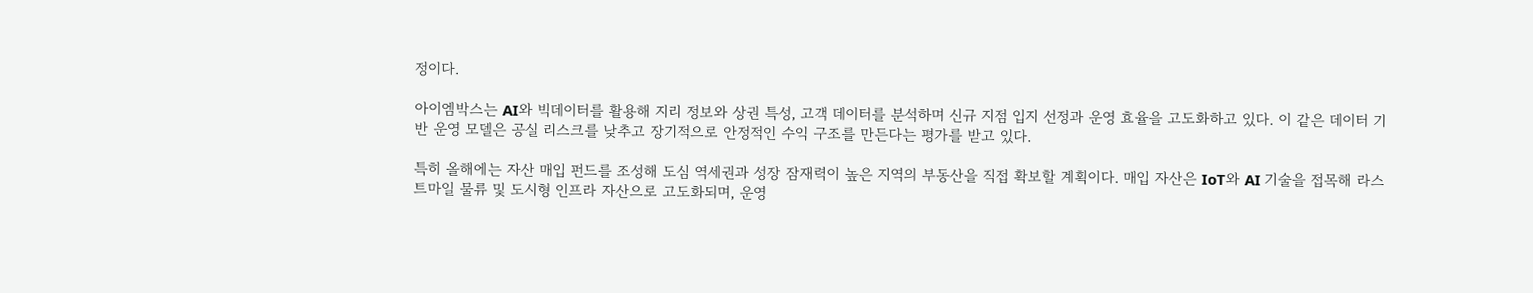정이다.

아이엠박스는 AI와 빅데이터를 활용해 지리 정보와 상권 특성, 고객 데이터를 분석하며 신규 지점 입지 선정과 운영 효율을 고도화하고 있다. 이 같은 데이터 기반 운영 모델은 공실 리스크를 낮추고 장기적으로 안정적인 수익 구조를 만든다는 평가를 받고 있다.

특히 올해에는 자산 매입 펀드를 조성해 도심 역세권과 성장 잠재력이 높은 지역의 부동산을 직접 확보할 계획이다. 매입 자산은 IoT와 AI 기술을 접목해 라스트마일 물류 및 도시형 인프라 자산으로 고도화되며, 운영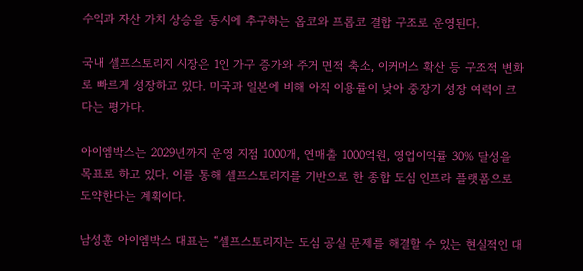수익과 자산 가치 상승을 동시에 추구하는 옵코와 프롭코 결합 구조로 운영된다.

국내 셀프스토리지 시장은 1인 가구 증가와 주거 면적 축소, 이커머스 확산 등 구조적 변화로 빠르게 성장하고 있다. 미국과 일본에 비해 아직 이용률이 낮아 중장기 성장 여력이 크다는 평가다.

아이엠박스는 2029년까지 운영 지점 1000개, 연매출 1000억원, 영업이익률 30% 달성을 목표로 하고 있다. 이를 통해 셀프스토리지를 기반으로 한 종합 도심 인프라 플랫폼으로 도약한다는 계획이다.

남성훈 아이엠박스 대표는 “셀프스토리지는 도심 공실 문제를 해결할 수 있는 현실적인 대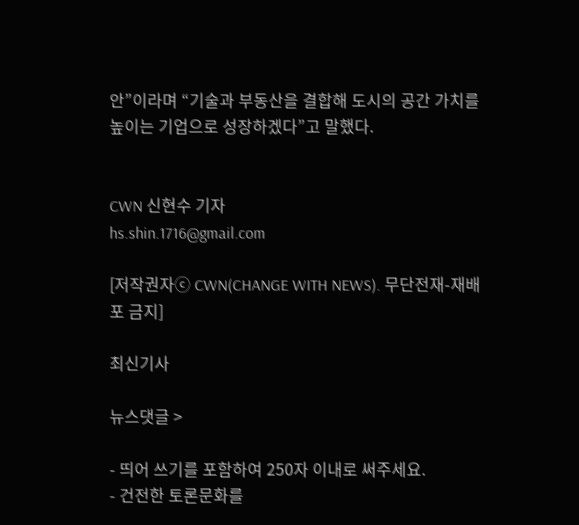안”이라며 “기술과 부동산을 결합해 도시의 공간 가치를 높이는 기업으로 성장하겠다”고 말했다.


CWN 신현수 기자
hs.shin.1716@gmail.com

[저작권자ⓒ CWN(CHANGE WITH NEWS). 무단전재-재배포 금지]

최신기사

뉴스댓글 >

- 띄어 쓰기를 포함하여 250자 이내로 써주세요.
- 건전한 토론문화를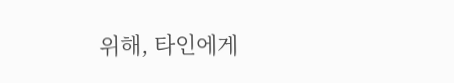위해, 타인에게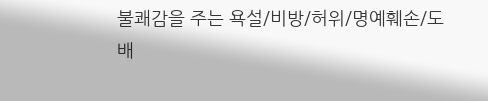불쾌감을 주는 욕설/비방/허위/명예훼손/도배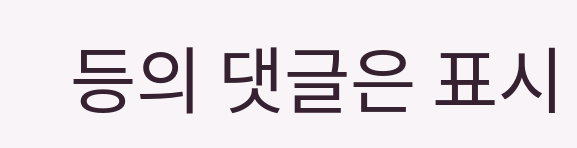등의 댓글은 표시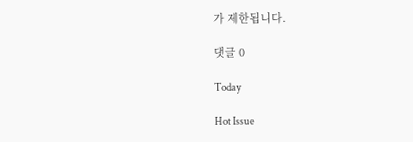가 제한됩니다.

댓글 0

Today

Hot Issue